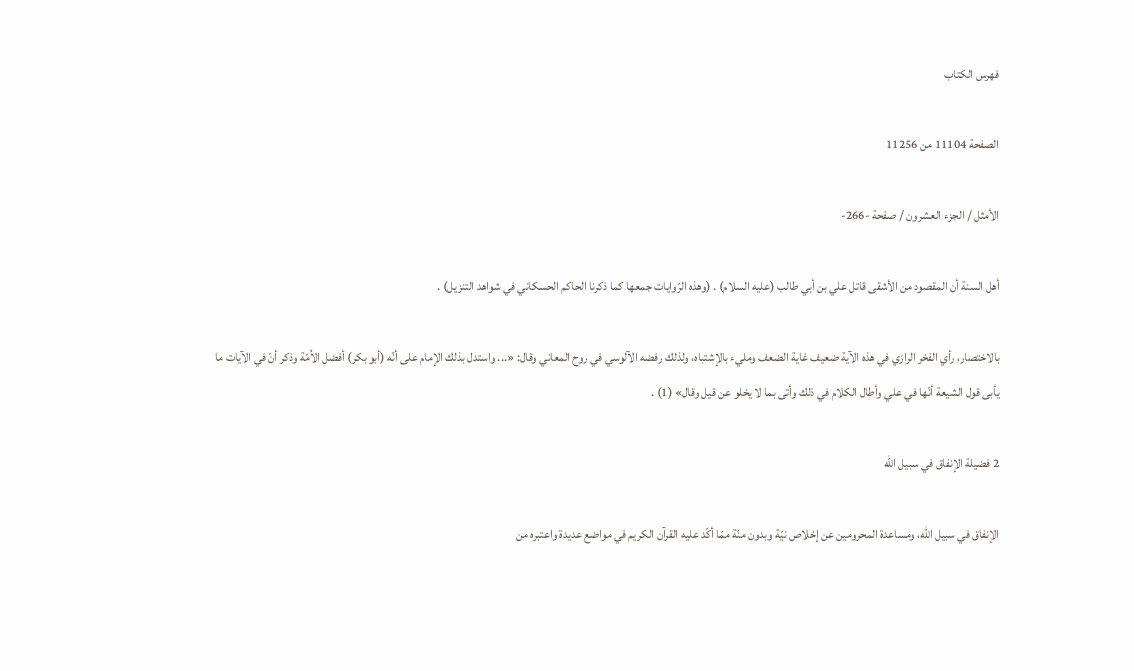فهرس الكتاب

الصفحة 11104 من 11256

الأمثل / الجزء العشرون / صفحة -266-

أهل السنة أن المقصود من الأشقى قاتل علي بن أبي طالب (عليه السلام) . (وهذه الرّوايات جمعها كما ذكرنا الحاكم الحسكاني في شواهد التنزيل) .

بالاختصار، رأي الفخر الرازي في هذه الآية ضعيف غاية الضعف ومليء بالإشتباه، ولذلك رفضه الآلوسي في روح المعاني وقال: «... واستدل بذلك الإمام على أنّه (أبو بكر) أفضل الاُمّة وذكر أنّ في الآيات ما يأبى قول الشيعة أنّها في علي وأطال الكلام في ذلك وأتى بما لا يخلو عن قيل وقال» (1) .

2 فضيلة الإنفاق في سبيل اللّه

الإنفاق في سبيل اللّه، ومساعدة المحرومين عن إخلاص نيّة وبدون منّة ممّا أكّد عليه القرآن الكريم في مواضع عديدة واعتبره من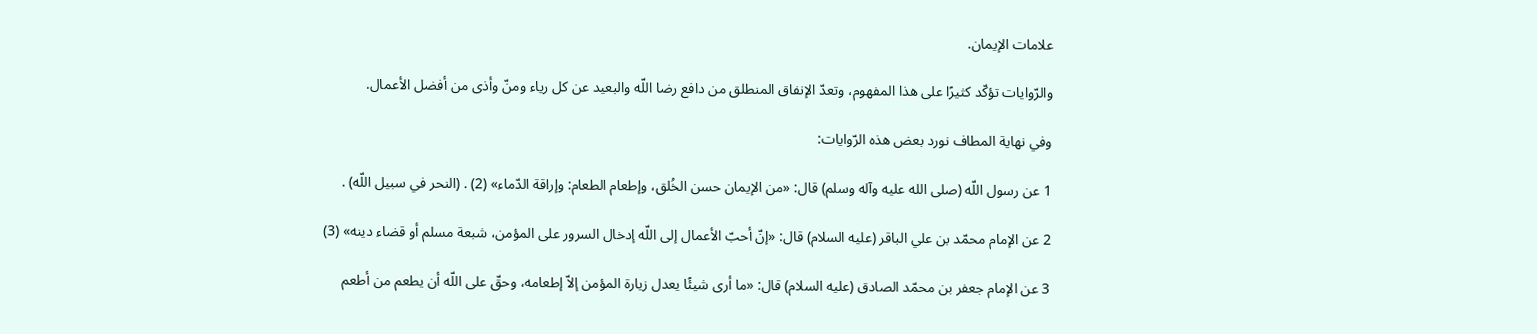علامات الإيمان.

والرّوايات تؤكّد كثيرًا على هذا المفهوم، وتعدّ الإنفاق المنطلق من دافع رضا اللّه والبعيد عن كل رياء ومنّ وأذى من أفضل الأعمال.

وفي نهاية المطاف نورد بعض هذه الرّوايات:

1 عن رسول اللّه (صلى الله عليه وآله وسلم) قال: «من الإيمان حسن الخُلق، وإطعام الطعام: وإراقة الدّماء» (2) . (النحر في سبيل اللّه) .

2 عن الإمام محمّد بن علي الباقر (عليه السلام) قال: «إنّ أحبّ الأعمال إلى اللّه إدخال السرور على المؤمن، شبعة مسلم أو قضاء دينه» (3)

3 عن الإمام جعفر بن محمّد الصادق (عليه السلام) قال: «ما أرى شيئًا يعدل زيارة المؤمن إلاّ إطعامه، وحقّ على اللّه أن يطعم من أطعم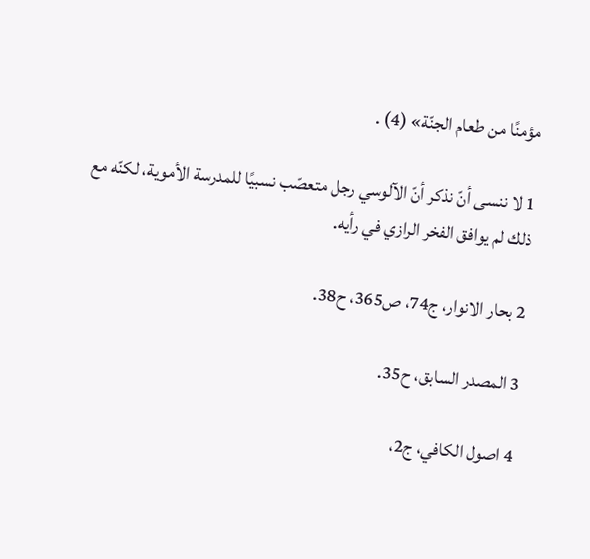مؤمنًا من طعام الجنّة» (4) .

1 لا ننسى أنّ نذكر أنّ الآلوسي رجل متعصّب نسبيًا للمدرسة الأموية، لكنّه مع ذلك لم يوافق الفخر الرازي في رأيه.

2 بحار الانوار، ج74، ص365، ح38.

3 المصدر السابق، ح35.

4 اصول الكافي، ج2،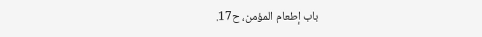باب إطعام المؤمن، ح17.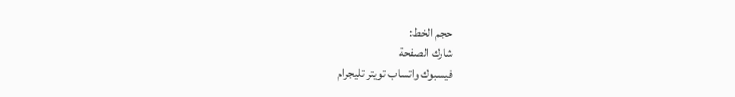حجم الخط:
شارك الصفحة
فيسبوك واتساب تويتر تليجرام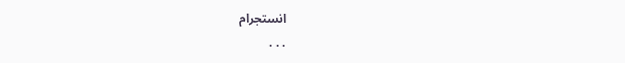انستجرام
. . .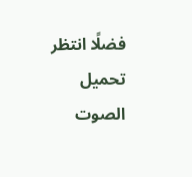فضلًا انتظر تحميل الصوت